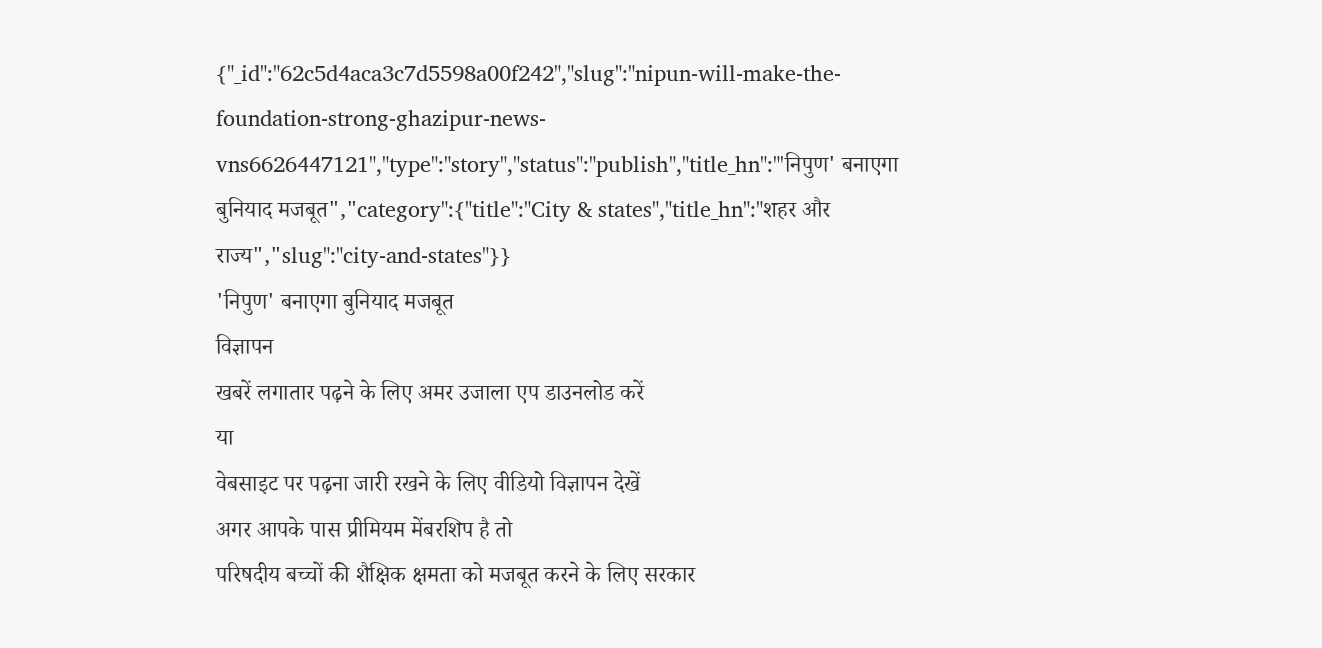{"_id":"62c5d4aca3c7d5598a00f242","slug":"nipun-will-make-the-foundation-strong-ghazipur-news-vns6626447121","type":"story","status":"publish","title_hn":"'निपुण' बनाएगा बुनियाद मजबूत","category":{"title":"City & states","title_hn":"शहर और राज्य","slug":"city-and-states"}}
'निपुण' बनाएगा बुनियाद मजबूत
विज्ञापन
खबरें लगातार पढ़ने के लिए अमर उजाला एप डाउनलोड करें
या
वेबसाइट पर पढ़ना जारी रखने के लिए वीडियो विज्ञापन देखें
अगर आपके पास प्रीमियम मेंबरशिप है तो
परिषदीय बच्चों की शैक्षिक क्षमता को मजबूत करने के लिए सरकार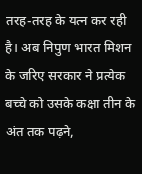तरह-तरह के यत्न कर रही है। अब निपुण भारत मिशन के जरिए सरकार ने प्रत्येक बच्चे को उसके कक्षा तीन के अंत तक पढ़ने,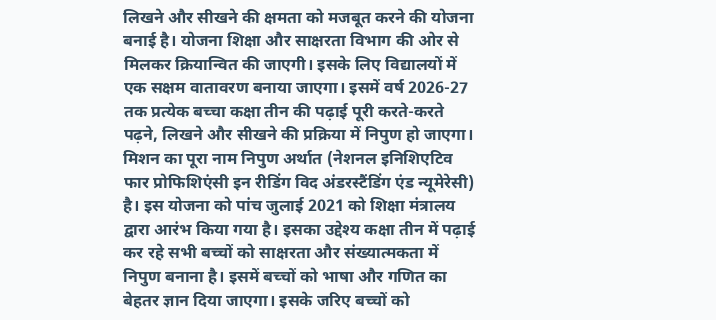लिखने और सीखने की क्षमता को मजबूत करने की योजना बनाई है। योजना शिक्षा और साक्षरता विभाग की ओर से मिलकर क्रियान्वित की जाएगी। इसके लिए विद्यालयों में एक सक्षम वातावरण बनाया जाएगा। इसमें वर्ष 2026-27 तक प्रत्येक बच्चा कक्षा तीन की पढ़ाई पूरी करते-करते पढ़ने, लिखने और सीखने की प्रक्रिया में निपुण हो जाएगा।
मिशन का पूरा नाम निपुण अर्थात (नेशनल इनिशिएटिव फार प्रोफिशिएंसी इन रीडिंग विद अंडरस्टैंडिंग एंड न्यूमेरेसी) है। इस योजना को पांच जुलाई 2021 को शिक्षा मंत्रालय द्वारा आरंभ किया गया है। इसका उद्देश्य कक्षा तीन में पढ़ाई कर रहे सभी बच्चों को साक्षरता और संख्यात्मकता में निपुण बनाना है। इसमें बच्चों को भाषा और गणित का बेहतर ज्ञान दिया जाएगा। इसके जरिए बच्चों को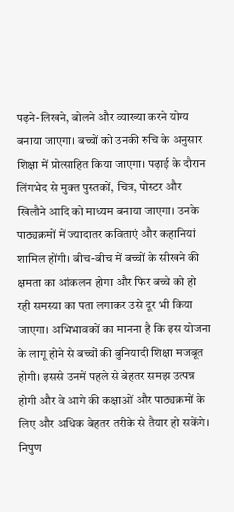पढ़ने-लिखने, बोलने और व्याख्या करने योग्य बनाया जाएगा। बच्चों को उनकी रुचि के अनुसार शिक्षा में प्रोत्साहित किया जाएगा। पढ़ाई के दौरान लिंगभेद से मुक्त पुस्तकों, चित्र, पोस्टर और खिलौने आदि को माध्यम बनाया जाएगा। उनके पाठ्यक्रमों में ज्यादातर कविताएं और कहानियां शामिल होंगी। बीच-बीच में बच्चों के सीखने की क्षमता का आंकलन होगा और फिर बच्चे को हो रही समस्या का पता लगाकर उसे दूर भी किया जाएगा। अभिभावकों का मानना है कि इस योजना के लागू होने से बच्चों की बुनियादी शिक्षा मजबूत होगी। इससे उनमें पहले से बेहतर समझ उत्पन्न होगी और वे आगे की कक्षाओं और पाठ्यक्रमों के लिए और अधिक बेहतर तरीके से तैयार हो सकेंगे।
निपुण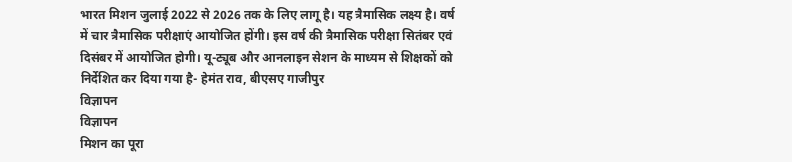भारत मिशन जुलाई 2022 से 2026 तक के लिए लागू है। यह त्रैमासिक लक्ष्य है। वर्ष में चार त्रैमासिक परीक्षाएं आयोजित होंगी। इस वर्ष की त्रैमासिक परीक्षा सितंबर एवं दिसंबर में आयोजित होगी। यू-ट्यूब और आनलाइन सेशन के माध्यम से शिक्षकों को निर्देशित कर दिया गया है- हेमंत राव, बीएसए गाजीपुर
विज्ञापन
विज्ञापन
मिशन का पूरा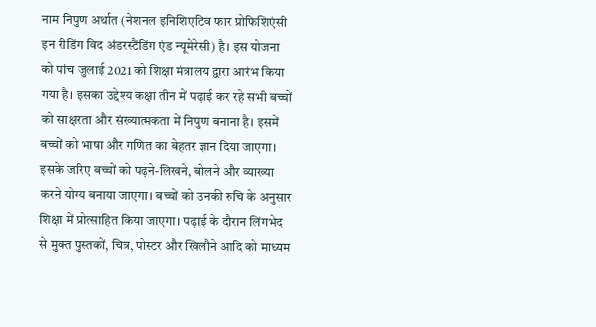नाम निपुण अर्थात (नेशनल इनिशिएटिव फार प्रोफिशिएंसी इन रीडिंग विद अंडरस्टैंडिंग एंड न्यूमेरेसी) है। इस योजना को पांच जुलाई 2021 को शिक्षा मंत्रालय द्वारा आरंभ किया गया है। इसका उद्देश्य कक्षा तीन में पढ़ाई कर रहे सभी बच्चों को साक्षरता और संख्यात्मकता में निपुण बनाना है। इसमें बच्चों को भाषा और गणित का बेहतर ज्ञान दिया जाएगा। इसके जरिए बच्चों को पढ़ने-लिखने, बोलने और व्याख्या करने योग्य बनाया जाएगा। बच्चों को उनकी रुचि के अनुसार शिक्षा में प्रोत्साहित किया जाएगा। पढ़ाई के दौरान लिंगभेद से मुक्त पुस्तकों, चित्र, पोस्टर और खिलौने आदि को माध्यम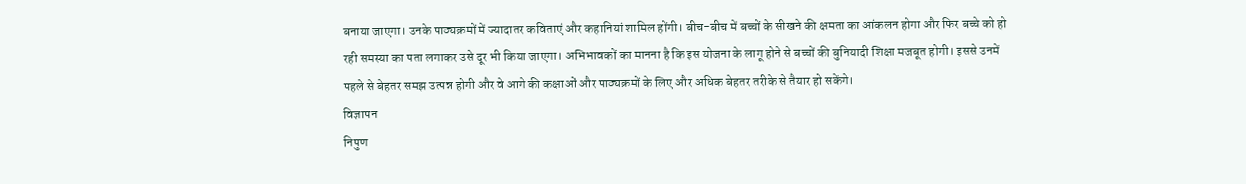बनाया जाएगा। उनके पाठ्यक्रमों में ज्यादातर कविताएं और कहानियां शामिल होंगी। बीच-बीच में बच्चों के सीखने की क्षमता का आंकलन होगा और फिर बच्चे को हो रही समस्या का पता लगाकर उसे दूर भी किया जाएगा। अभिभावकों का मानना है कि इस योजना के लागू होने से बच्चों की बुनियादी शिक्षा मजबूत होगी। इससे उनमें पहले से बेहतर समझ उत्पन्न होगी और वे आगे की कक्षाओं और पाठ्यक्रमों के लिए और अधिक बेहतर तरीके से तैयार हो सकेंगे।
विज्ञापन
निपुण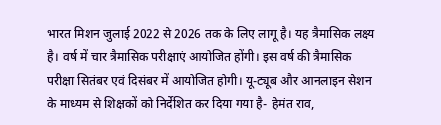भारत मिशन जुलाई 2022 से 2026 तक के लिए लागू है। यह त्रैमासिक लक्ष्य है। वर्ष में चार त्रैमासिक परीक्षाएं आयोजित होंगी। इस वर्ष की त्रैमासिक परीक्षा सितंबर एवं दिसंबर में आयोजित होगी। यू-ट्यूब और आनलाइन सेशन के माध्यम से शिक्षकों को निर्देशित कर दिया गया है- हेमंत राव,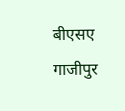बीएसए गाजीपुर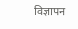विज्ञापन